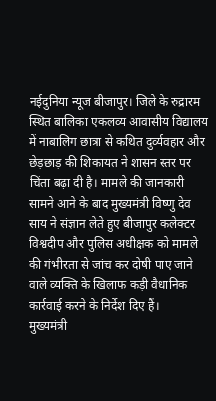नईदुनिया न्यूज बीजापुर। जिले के रुद्रारम स्थित बालिका एकलव्य आवासीय विद्यालय में नाबालिग छात्रा से कथित दुर्व्यवहार और छेड़छाड़ की शिकायत ने शासन स्तर पर चिंता बढ़ा दी है। मामले की जानकारी सामने आने के बाद मुख्यमंत्री विष्णु देव साय ने संज्ञान लेते हुए बीजापुर कलेक्टर विश्वदीप और पुलिस अधीक्षक को मामले की गंभीरता से जांच कर दोषी पाए जाने वाले व्यक्ति के खिलाफ कड़ी वैधानिक कार्रवाई करने के निर्देश दिए हैं।
मुख्यमंत्री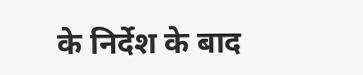के निर्देश के बाद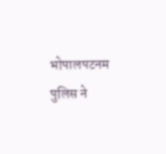भोपालपटनम पुलिस ने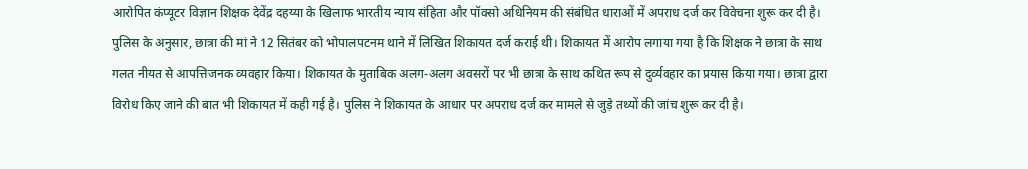आरोपित कंप्यूटर विज्ञान शिक्षक देवेंद्र दहय्या के खिलाफ भारतीय न्याय संहिता और पॉक्सो अधिनियम की संबंधित धाराओं में अपराध दर्ज कर विवेचना शुरू कर दी है।
पुलिस के अनुसार, छात्रा की मां ने 12 सितंबर को भोपालपटनम थाने में लिखित शिकायत दर्ज कराई थी। शिकायत में आरोप लगाया गया है कि शिक्षक ने छात्रा के साथ गलत नीयत से आपत्तिजनक व्यवहार किया। शिकायत के मुताबिक अलग-अलग अवसरों पर भी छात्रा के साथ कथित रूप से दुर्व्यवहार का प्रयास किया गया। छात्रा द्वारा विरोध किए जाने की बात भी शिकायत में कही गई है। पुलिस ने शिकायत के आधार पर अपराध दर्ज कर मामले से जुड़े तथ्यों की जांच शुरू कर दी है।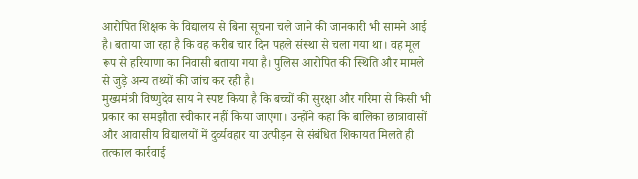आरोपित शिक्षक के विद्यालय से बिना सूचना चले जाने की जानकारी भी सामने आई है। बताया जा रहा है कि वह करीब चार दिन पहले संस्था से चला गया था। वह मूल रूप से हरियाणा का निवासी बताया गया है। पुलिस आरोपित की स्थिति और मामले से जुड़े अन्य तथ्यों की जांच कर रही है।
मुख्यमंत्री विष्णुदेव साय ने स्पष्ट किया है कि बच्चों की सुरक्षा और गरिमा से किसी भी प्रकार का समझौता स्वीकार नहीं किया जाएगा। उन्होंने कहा कि बालिका छात्रावासों और आवासीय विद्यालयों में दुर्व्यवहार या उत्पीड़न से संबंधित शिकायत मिलते ही तत्काल कार्रवाई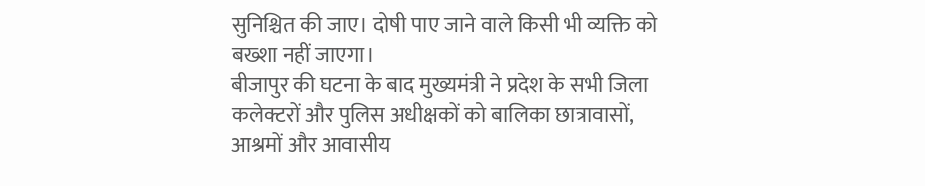सुनिश्चित की जाए। दोषी पाए जाने वाले किसी भी व्यक्ति को बख्शा नहीं जाएगा।
बीजापुर की घटना के बाद मुख्यमंत्री ने प्रदेश के सभी जिला कलेक्टरों और पुलिस अधीक्षकों को बालिका छात्रावासों, आश्रमों और आवासीय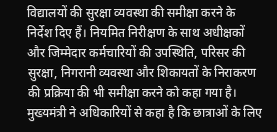विद्यालयों की सुरक्षा व्यवस्था की समीक्षा करने के निर्देश दिए हैं। नियमित निरीक्षण के साथ अधीक्षकों और जिम्मेदार कर्मचारियों की उपस्थिति, परिसर की सुरक्षा, निगरानी व्यवस्था और शिकायतों के निराकरण की प्रक्रिया की भी समीक्षा करने को कहा गया है। मुख्यमंत्री ने अधिकारियों से कहा है कि छात्राओं के लिए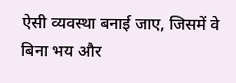ऐसी व्यवस्था बनाई जाए, जिसमें वे बिना भय और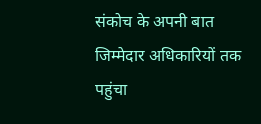संकोच के अपनी बात जिम्मेदार अधिकारियों तक पहुंचा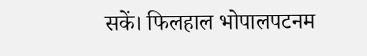सकें। फिलहाल भोपालपटनम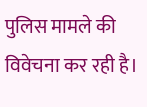पुलिस मामले की विवेचना कर रही है।